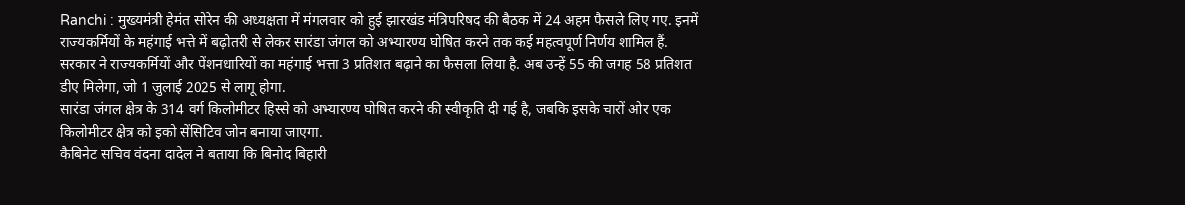Ranchi : मुख्यमंत्री हेमंत सोरेन की अध्यक्षता में मंगलवार को हुई झारखंड मंत्रिपरिषद की बैठक में 24 अहम फैसले लिए गए. इनमें राज्यकर्मियों के महंगाई भत्ते में बढ़ोतरी से लेकर सारंडा जंगल को अभ्यारण्य घोषित करने तक कई महत्वपूर्ण निर्णय शामिल हैं.
सरकार ने राज्यकर्मियों और पेंशनधारियों का महंगाई भत्ता 3 प्रतिशत बढ़ाने का फैसला लिया है. अब उन्हें 55 की जगह 58 प्रतिशत डीए मिलेगा, जो 1 जुलाई 2025 से लागू होगा.
सारंडा जंगल क्षेत्र के 314 वर्ग किलोमीटर हिस्से को अभ्यारण्य घोषित करने की स्वीकृति दी गई है, जबकि इसके चारों ओर एक किलोमीटर क्षेत्र को इको सेंसिटिव जोन बनाया जाएगा.
कैबिनेट सचिव वंदना दादेल ने बताया कि बिनोद बिहारी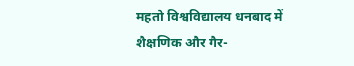महतो विश्वविद्यालय धनबाद में शैक्षणिक और गैर-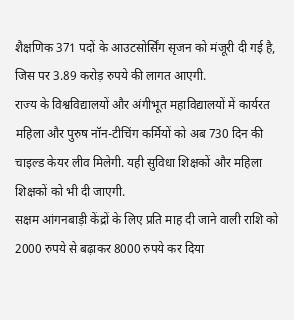शैक्षणिक 371 पदों के आउटसोर्सिंग सृजन को मंजूरी दी गई है, जिस पर 3.89 करोड़ रुपये की लागत आएगी.
राज्य के विश्वविद्यालयों और अंगीभूत महाविद्यालयों में कार्यरत महिला और पुरुष नॉन-टीचिंग कर्मियों को अब 730 दिन की चाइल्ड केयर लीव मिलेगी. यही सुविधा शिक्षकों और महिला शिक्षकों को भी दी जाएगी.
सक्षम आंगनबाड़ी केंद्रों के लिए प्रति माह दी जाने वाली राशि को 2000 रुपये से बढ़ाकर 8000 रुपये कर दिया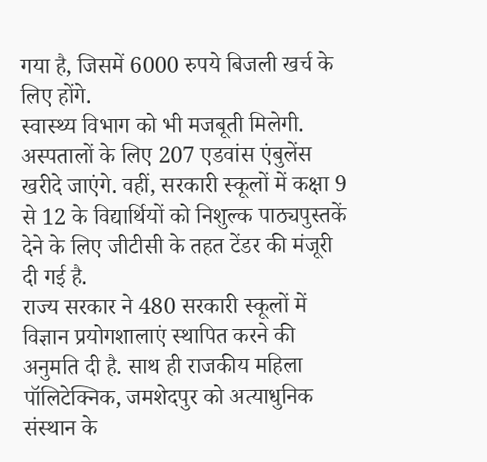गया है, जिसमें 6000 रुपये बिजली खर्च के लिए होंगे.
स्वास्थ्य विभाग को भी मजबूती मिलेगी. अस्पतालों के लिए 207 एडवांस एंबुलेंस खरीदे जाएंगे. वहीं, सरकारी स्कूलों में कक्षा 9 से 12 के विद्यार्थियों को निशुल्क पाठ्यपुस्तकें देने के लिए जीटीसी के तहत टेंडर की मंजूरी दी गई है.
राज्य सरकार ने 480 सरकारी स्कूलों में विज्ञान प्रयोगशालाएं स्थापित करने की अनुमति दी है. साथ ही राजकीय महिला पॉलिटेक्निक, जमशेदपुर को अत्याधुनिक संस्थान के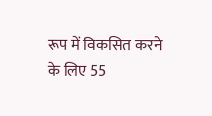रूप में विकसित करने के लिए 55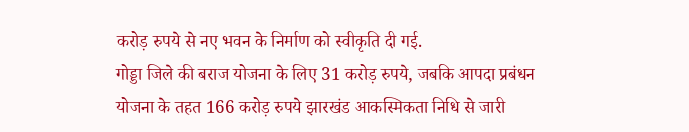करोड़ रुपये से नए भवन के निर्माण को स्वीकृति दी गई.
गोड्डा जिले की बराज योजना के लिए 31 करोड़ रुपये, जबकि आपदा प्रबंधन योजना के तहत 166 करोड़ रुपये झारखंड आकस्मिकता निधि से जारी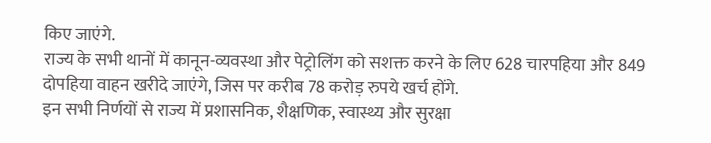किए जाएंगे.
राज्य के सभी थानों में कानून-व्यवस्था और पेट्रोलिंग को सशक्त करने के लिए 628 चारपहिया और 849 दोपहिया वाहन खरीदे जाएंगे, जिस पर करीब 78 करोड़ रुपये खर्च होंगे.
इन सभी निर्णयों से राज्य में प्रशासनिक, शैक्षणिक, स्वास्थ्य और सुरक्षा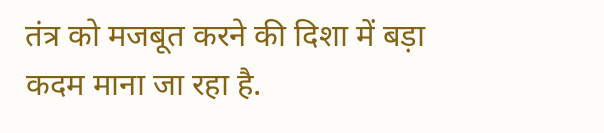तंत्र को मजबूत करने की दिशा में बड़ा कदम माना जा रहा है.